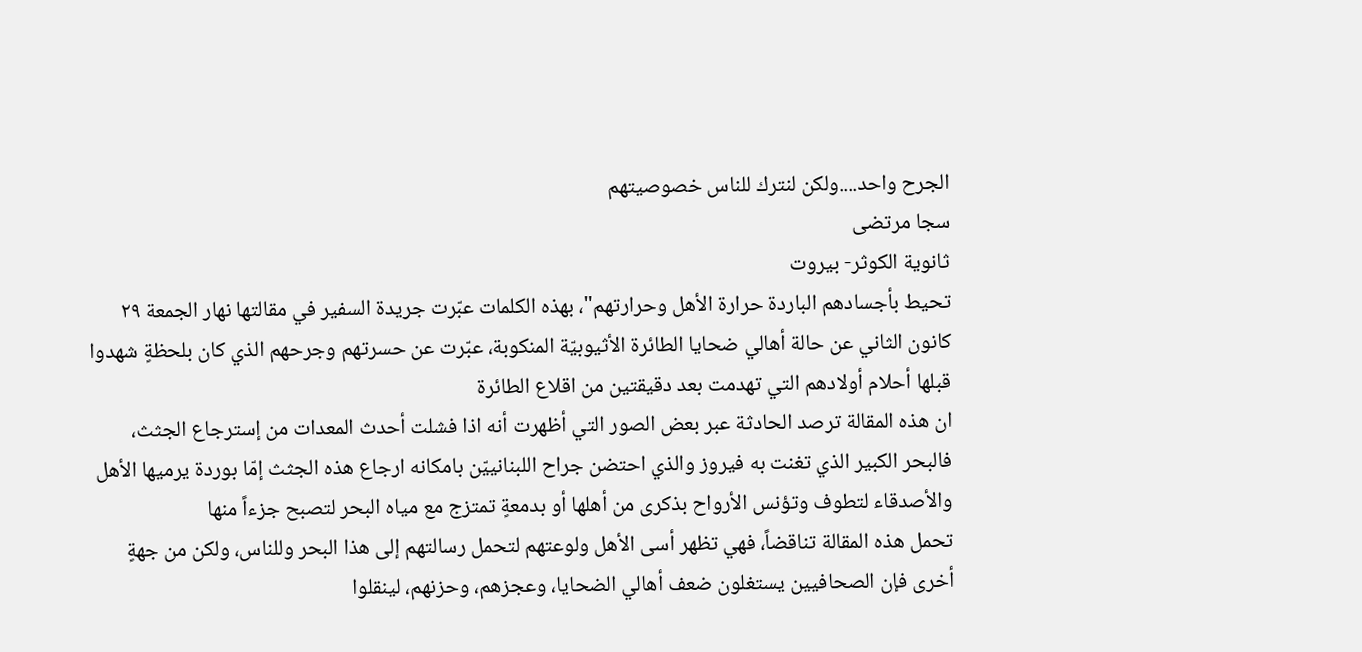الجرح واحد....ولكن لنترك للناس خصوصيتهم
سجا مرتضى
ثانوية الكوثر- بيروت
تحيط بأجسادهم الباردة حرارة الأهل وحرارتهم"، بهذه الكلمات عبّرت جريدة السفير في مقالتها نهار الجمعة ٢٩ كانون الثاني عن حالة أهالي ضحايا الطائرة الأثيوبيّة المنكوبة، عبّرت عن حسرتهم وجرحهم الذي كان بلحظةٍ شهدوا قبلها أحلام أولادهم التي تهدمت بعد دقيقتين من اقلاع الطائرة
ان هذه المقالة ترصد الحادثة عبر بعض الصور التي أظهرت أنه اذا فشلت أحدث المعدات من إسترجاع الجثث، فالبحر الكبير الذي تغنت به فيروز والذي احتضن جراح اللبنانييّن بامكانه ارجاع هذه الجثث إمّا بوردة يرميها الأهل والأصدقاء لتطوف وتؤنس الأرواح بذكرى من أهلها أو بدمعةٍ تمتزج مع مياه البحر لتصبح جزءاً منها
تحمل هذه المقالة تناقضاً، فهي تظهر أسى الأهل ولوعتهم لتحمل رسالتهم إلى هذا البحر وللناس، ولكن من جهةٍ أخرى فإن الصحافيين يستغلون ضعف أهالي الضحايا، وعجزهم، وحزنهم، لينقلوا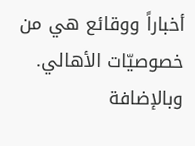أخباراً ووقائع هي من خصوصيّات الأهالي. وبالإضافة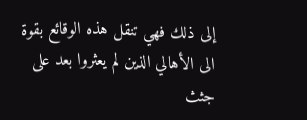إلى ذلك فهي تنقل هذه الوقائع بقوة الى الأهالي الذين لم يعثروا بعد على جثث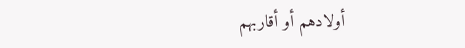أولادهم أو أقاربهم